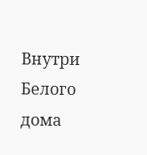Внутри Белого дома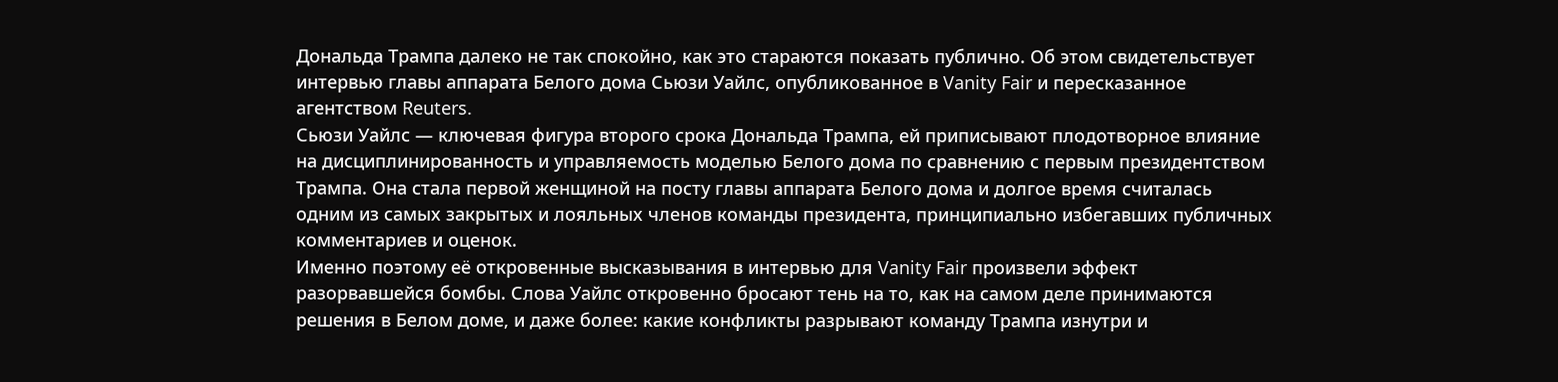Дональда Трампа далеко не так спокойно, как это стараются показать публично. Об этом свидетельствует интервью главы аппарата Белого дома Сьюзи Уайлс, опубликованное в Vanity Fair и пересказанное агентством Reuters.
Сьюзи Уайлс — ключевая фигура второго срока Дональда Трампа, ей приписывают плодотворное влияние на дисциплинированность и управляемость моделью Белого дома по сравнению с первым президентством Трампа. Она стала первой женщиной на посту главы аппарата Белого дома и долгое время считалась одним из самых закрытых и лояльных членов команды президента, принципиально избегавших публичных комментариев и оценок.
Именно поэтому её откровенные высказывания в интервью для Vanity Fair произвели эффект разорвавшейся бомбы. Слова Уайлс откровенно бросают тень на то, как на самом деле принимаются решения в Белом доме, и даже более: какие конфликты разрывают команду Трампа изнутри и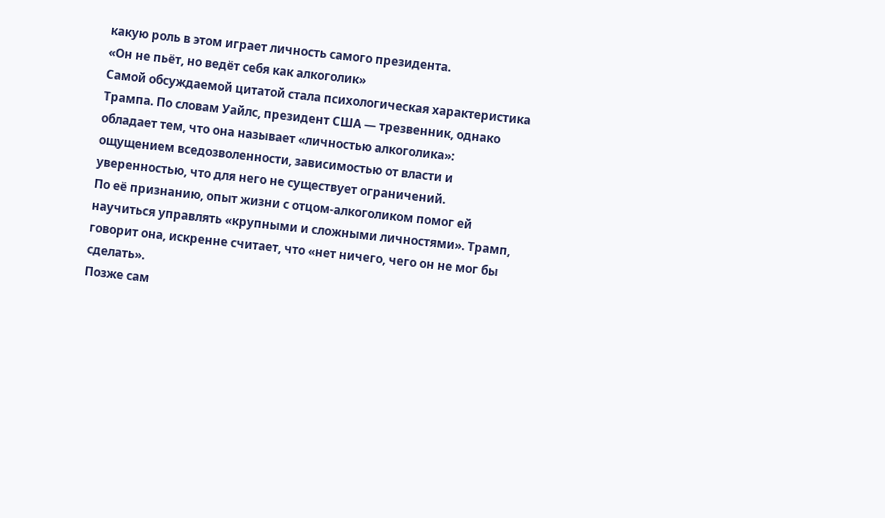какую роль в этом играет личность самого президента.
«Он не пьёт, но ведёт себя как алкоголик»
Самой обсуждаемой цитатой стала психологическая характеристика Трампа. По словам Уайлс, президент США — трезвенник, однако обладает тем, что она называет «личностью алкоголика»: ощущением вседозволенности, зависимостью от власти и уверенностью, что для него не существует ограничений.
По её признанию, опыт жизни с отцом-алкоголиком помог ей научиться управлять «крупными и сложными личностями». Трамп, говорит она, искренне считает, что «нет ничего, чего он не мог бы сделать».
Позже сам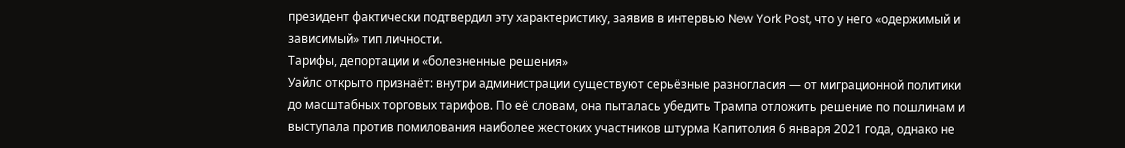президент фактически подтвердил эту характеристику, заявив в интервью New York Post, что у него «одержимый и зависимый» тип личности.
Тарифы, депортации и «болезненные решения»
Уайлс открыто признаёт: внутри администрации существуют серьёзные разногласия — от миграционной политики до масштабных торговых тарифов. По её словам, она пыталась убедить Трампа отложить решение по пошлинам и выступала против помилования наиболее жестоких участников штурма Капитолия 6 января 2021 года, однако не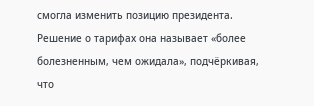смогла изменить позицию президента.
Решение о тарифах она называет «более болезненным, чем ожидала», подчёркивая, что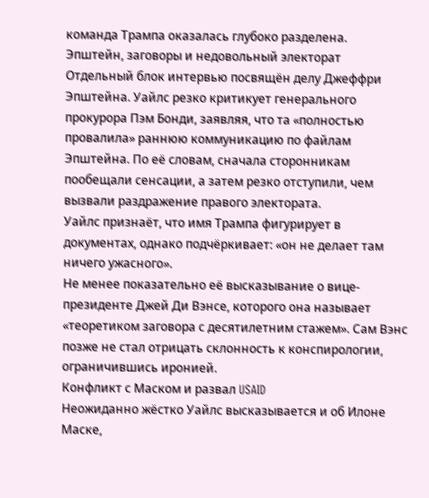команда Трампа оказалась глубоко разделена.
Эпштейн, заговоры и недовольный электорат
Отдельный блок интервью посвящён делу Джеффри Эпштейна. Уайлс резко критикует генерального прокурора Пэм Бонди, заявляя, что та «полностью провалила» раннюю коммуникацию по файлам Эпштейна. По её словам, сначала сторонникам пообещали сенсации, а затем резко отступили, чем вызвали раздражение правого электората.
Уайлс признаёт, что имя Трампа фигурирует в документах, однако подчёркивает: «он не делает там ничего ужасного».
Не менее показательно её высказывание о вице-президенте Джей Ди Вэнсе, которого она называет «теоретиком заговора с десятилетним стажем». Сам Вэнс позже не стал отрицать склонность к конспирологии, ограничившись иронией.
Конфликт с Маском и развал USAID
Неожиданно жёстко Уайлс высказывается и об Илоне Маске,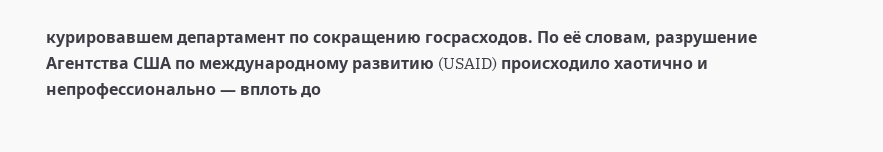курировавшем департамент по сокращению госрасходов. По её словам, разрушение Агентства США по международному развитию (USAID) происходило хаотично и непрофессионально — вплоть до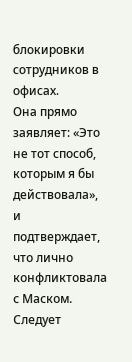блокировки сотрудников в офисах.
Она прямо заявляет: «Это не тот способ, которым я бы действовала», и подтверждает, что лично конфликтовала с Маском.
Следует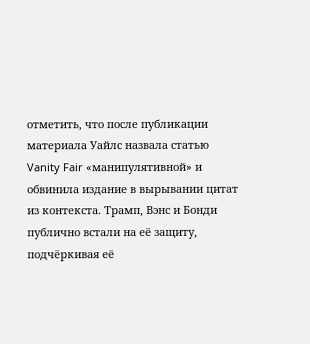отметить, что после публикации материала Уайлс назвала статью Vanity Fair «манипулятивной» и обвинила издание в вырывании цитат из контекста. Трамп, Вэнс и Бонди публично встали на её защиту, подчёркивая её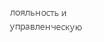лояльность и управленческую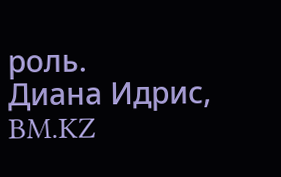роль.
Диана Идрис,
BM.KZ